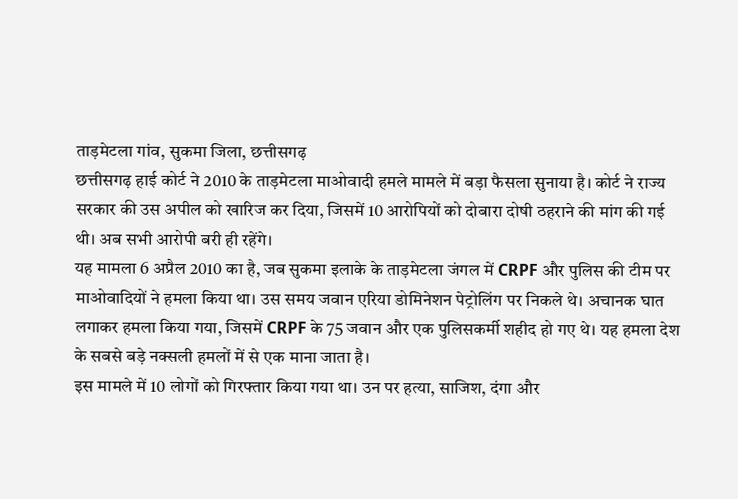ताड़मेटला गांव, सुकमा जिला, छत्तीसगढ़
छत्तीसगढ़ हाई कोर्ट ने 2010 के ताड़मेटला माओवादी हमले मामले में बड़ा फैसला सुनाया है। कोर्ट ने राज्य सरकार की उस अपील को खारिज कर दिया, जिसमें 10 आरोपियों को दोबारा दोषी ठहराने की मांग की गई थी। अब सभी आरोपी बरी ही रहेंगे।
यह मामला 6 अप्रैल 2010 का है, जब सुकमा इलाके के ताड़मेटला जंगल में CRPF और पुलिस की टीम पर माओवादियों ने हमला किया था। उस समय जवान एरिया डोमिनेशन पेट्रोलिंग पर निकले थे। अचानक घात लगाकर हमला किया गया, जिसमें CRPF के 75 जवान और एक पुलिसकर्मी शहीद हो गए थे। यह हमला देश के सबसे बड़े नक्सली हमलों में से एक माना जाता है।
इस मामले में 10 लोगों को गिरफ्तार किया गया था। उन पर हत्या, साजिश, दंगा और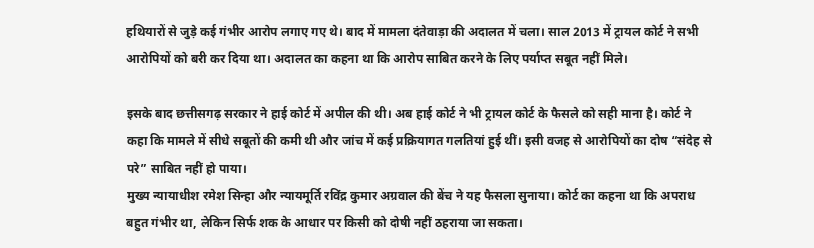हथियारों से जुड़े कई गंभीर आरोप लगाए गए थे। बाद में मामला दंतेवाड़ा की अदालत में चला। साल 2013 में ट्रायल कोर्ट ने सभी आरोपियों को बरी कर दिया था। अदालत का कहना था कि आरोप साबित करने के लिए पर्याप्त सबूत नहीं मिले।

इसके बाद छत्तीसगढ़ सरकार ने हाई कोर्ट में अपील की थी। अब हाई कोर्ट ने भी ट्रायल कोर्ट के फैसले को सही माना है। कोर्ट ने कहा कि मामले में सीधे सबूतों की कमी थी और जांच में कई प्रक्रियागत गलतियां हुई थीं। इसी वजह से आरोपियों का दोष “संदेह से परे” साबित नहीं हो पाया।
मुख्य न्यायाधीश रमेश सिन्हा और न्यायमूर्ति रविंद्र कुमार अग्रवाल की बेंच ने यह फैसला सुनाया। कोर्ट का कहना था कि अपराध बहुत गंभीर था, लेकिन सिर्फ शक के आधार पर किसी को दोषी नहीं ठहराया जा सकता।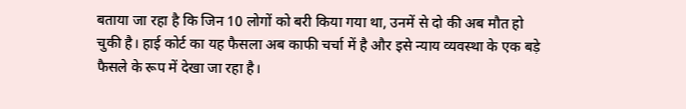बताया जा रहा है कि जिन 10 लोगों को बरी किया गया था, उनमें से दो की अब मौत हो चुकी है। हाई कोर्ट का यह फैसला अब काफी चर्चा में है और इसे न्याय व्यवस्था के एक बड़े फैसले के रूप में देखा जा रहा है।